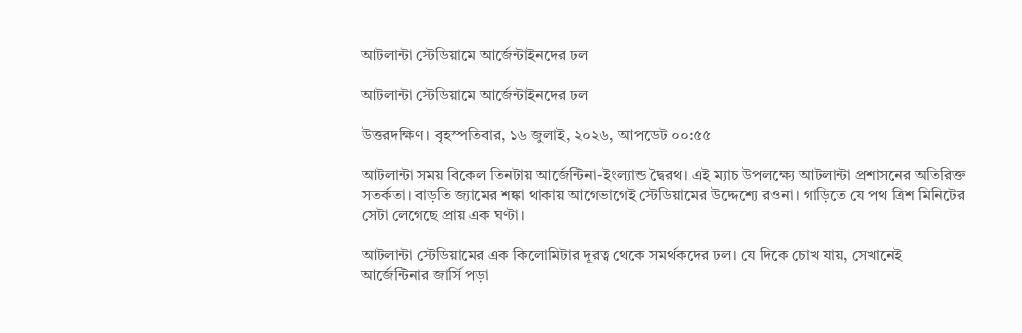আটলান্টা স্টেডিয়ামে আর্জেন্টাইনদের ঢল

আটলান্টা স্টেডিয়ামে আর্জেন্টাইনদের ঢল

উত্তরদক্ষিণ। বৃহস্পতিবার, ১৬ জুলাই, ২০২৬, আপডেট ০০:৫৫

আটলান্টা সময় বিকেল তিনটায় আর্জেন্টিনা-ইংল্যান্ড দ্বৈরথ। এই ম্যাচ উপলক্ষ্যে আটলান্টা প্রশাসনের অতিরিক্ত সতর্কতা। বাড়তি জ্যামের শঙ্কা থাকায় আগেভাগেই স্টেডিয়ামের উদ্দেশ্যে রওনা। গাড়িতে যে পথ ত্রিশ মিনিটের সেটা লেগেছে প্রায় এক ঘণ্টা।

আটলান্টা স্টেডিয়ামের এক কিলোমিটার দূরত্ব থেকে সমর্থকদের ঢল। যে দিকে চোখ যায়, সেখানেই আর্জেন্টিনার জার্সি পড়া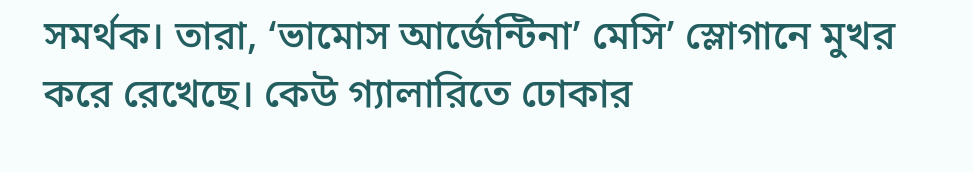সমর্থক। তারা, ‘ভামোস আর্জেন্টিনা’ মেসি’ স্লোগানে মুখর করে রেখেছে। কেউ গ্যালারিতে ঢোকার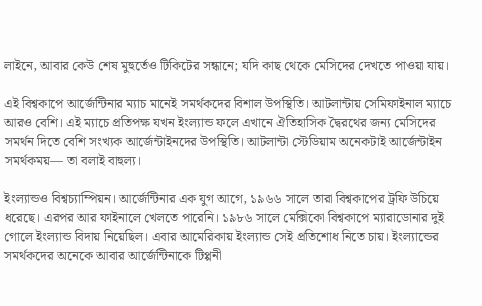লাইনে, আবার কেউ শেষ মুহুর্তেও টিকিটের সন্ধানে; যদি কাছ থেকে মেসিদের দেখতে পাওয়া যায়।

এই বিশ্বকাপে আর্জেন্টিনার ম্যাচ মানেই সমর্থকদের বিশাল উপস্থিতি। আটলান্টায় সেমিফাইনাল ম্যাচে আরও বেশি। এই ম্যাচে প্রতিপক্ষ যখন ইংল্যান্ড ফলে এখানে ঐতিহাসিক দ্বৈরথের জন্য মেসিদের সমর্থন দিতে বেশি সংখ্যক আর্জেন্টাইনদের উপস্থিতি। আটলান্টা স্টেডিয়াম অনেকটাই আর্জেন্টাইন সমর্থকময়— তা বলাই বাহুল্য।

ইংল্যান্ডও বিশ্বচ্যাম্পিয়ন। আর্জেন্টিনার এক যুগ আগে, ১৯৬৬ সালে তারা বিশ্বকাপের ট্রফি উচিয়ে ধরেছে। এরপর আর ফাইনালে খেলতে পারেনি। ১৯৮৬ সালে মেক্সিকো বিশ্বকাপে ম্যারাডোনার দুই গোলে ইংল্যান্ড বিদায় নিয়েছিল। এবার আমেরিকায় ইংল্যান্ড সেই প্রতিশোধ নিতে চায়। ইংল্যান্ডের সমর্থকদের অনেকে আবার আর্জেন্টিনাকে টিপ্পনী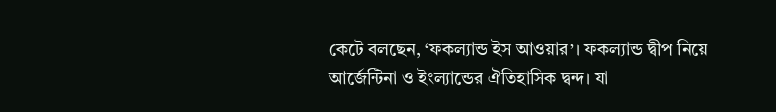কেটে বলছেন, ‘ফকল্যান্ড ইস আওয়ার’। ফকল্যান্ড দ্বীপ নিয়ে আর্জেন্টিনা ও ইংল্যান্ডের ঐতিহাসিক দ্বন্দ। যা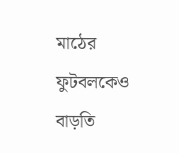মাঠের ফুটবলকেও বাড়তি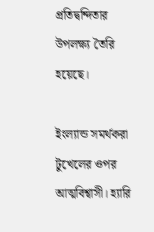প্রতিদ্বন্দিতার উপলক্ষ্য তৈরি হয়েছে।

ইংল্যান্ড সমর্থকরা টুখেলের ওপর আত্মবিশ্বাসী। হ্যারি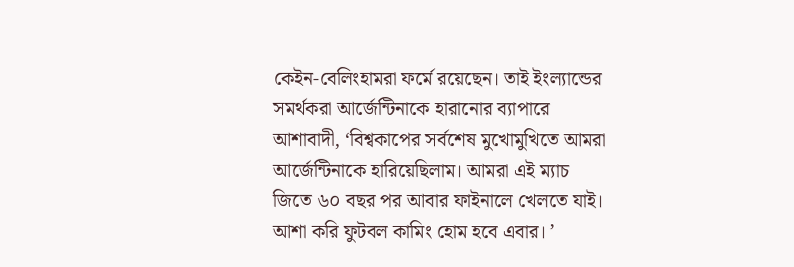কেইন-বেলিংহামরা ফর্মে রয়েছেন। তাই ইংল্যান্ডের সমর্থকরা আর্জেন্টিনাকে হারানোর ব্যাপারে আশাবাদী, ‘বিশ্বকাপের সর্বশেষ মুখোমুখিতে আমরা আর্জেন্টিনাকে হারিয়েছিলাম। আমরা এই ম্যাচ জিতে ৬০ বছর পর আবার ফাইনালে খেলতে যাই। আশা করি ফুটবল কামিং হোম হবে এবার। ’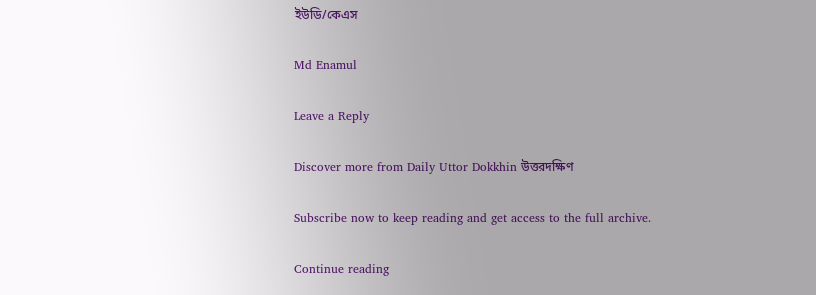ইউডি/কেএস

Md Enamul

Leave a Reply

Discover more from Daily Uttor Dokkhin উত্তরদক্ষিণ

Subscribe now to keep reading and get access to the full archive.

Continue reading